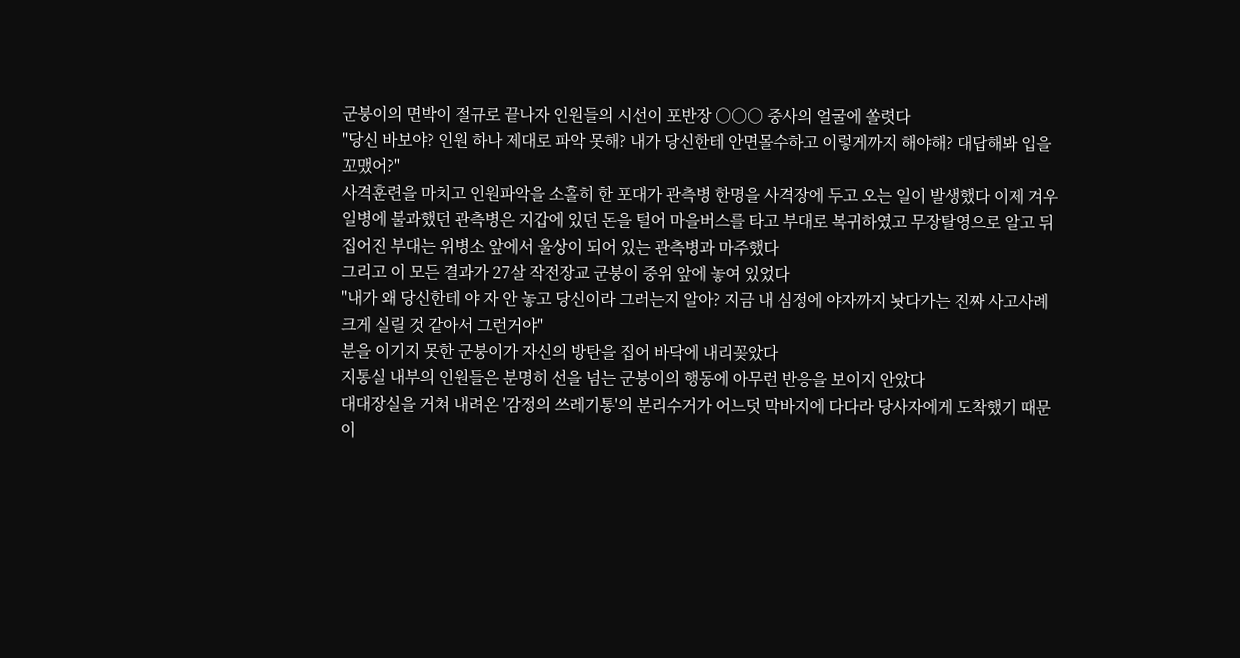군붕이의 면박이 절규로 끝나자 인원들의 시선이 포반장 ○○○ 중사의 얼굴에 쏠렷다
"당신 바보야? 인원 하나 제대로 파악 못해? 내가 당신한테 안면몰수하고 이렇게까지 해야해? 대답해봐 입을 꼬맸어?"
사격훈련을 마치고 인원파악을 소홀히 한 포대가 관측병 한명을 사격장에 두고 오는 일이 발생했다 이제 겨우 일병에 불과했던 관측병은 지갑에 있던 돈을 털어 마을버스를 타고 부대로 복귀하였고 무장탈영으로 알고 뒤집어진 부대는 위병소 앞에서 울상이 되어 있는 관측병과 마주했다
그리고 이 모든 결과가 27살 작전장교 군붕이 중위 앞에 놓여 있었다
"내가 왜 당신한테 야 자 안 놓고 당신이라 그러는지 알아? 지금 내 심정에 야자까지 놧다가는 진짜 사고사례 크게 실릴 것 같아서 그런거야"
분을 이기지 못한 군붕이가 자신의 방탄을 집어 바닥에 내리꽂았다
지통실 내부의 인원들은 분명히 선을 넘는 군붕이의 행동에 아무런 반응을 보이지 안았다
대대장실을 거쳐 내려온 '감정의 쓰레기통'의 분리수거가 어느덧 막바지에 다다라 당사자에게 도착했기 때문이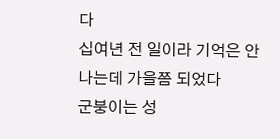다
십여년 전 일이라 기억은 안나는데 가을쯤 되었다
군붕이는 성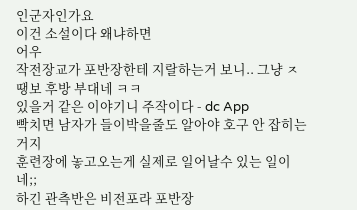인군자인가요
이건 소설이다 왜냐하면
어우
작전장교가 포반장한테 지랄하는거 보니.. 그냥 ㅈ땡보 후방 부대네 ㅋㅋ
있을거 같은 이야기니 주작이다 - dc App
빡치면 남자가 들이박을줄도 알아야 호구 안 잡히는 거지
훈련장에 놓고오는게 실제로 일어날수 있는 일이네;;
하긴 관측반은 비전포라 포반장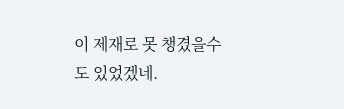이 제재로 못 챙겼을수도 있었겠네.